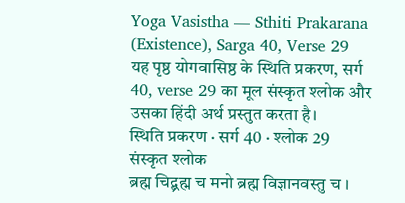Yoga Vasistha — Sthiti Prakarana (Existence), Sarga 40, Verse 29
यह पृष्ठ योगवासिष्ठ के स्थिति प्रकरण, सर्ग 40, verse 29 का मूल संस्कृत श्लोक और उसका हिंदी अर्थ प्रस्तुत करता है।
स्थिति प्रकरण · सर्ग 40 · श्लोक 29
संस्कृत श्लोक
ब्रह्म चिद्ब्रह्म च मनो ब्रह्म विज्ञानवस्तु च ।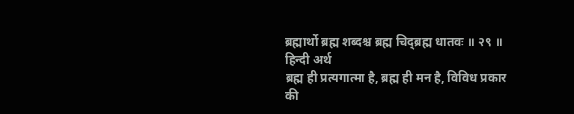ब्रह्मार्थो ब्रह्म शब्दश्च ब्रह्म चिद्ब्रह्म धातवः ॥ २९ ॥
हिन्दी अर्थ
ब्रह्म ही प्रत्यगात्मा है, ब्रह्म ही मन है, विविध प्रकार की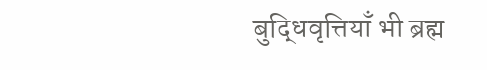बुद्धिवृत्तियाँ भी ब्रह्म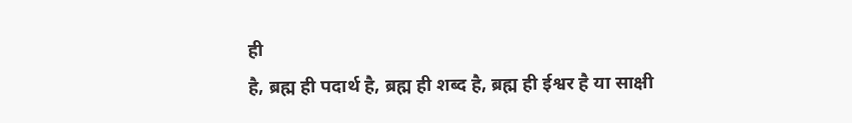ही
है, ब्रह्म ही पदार्थ है, ब्रह्म ही शब्द है, ब्रह्म ही ईश्वर है या साक्षी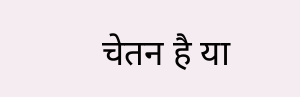चेतन है या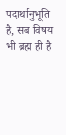पदार्थानुभूति है, सब विषय
भी ब्रह्म ही है